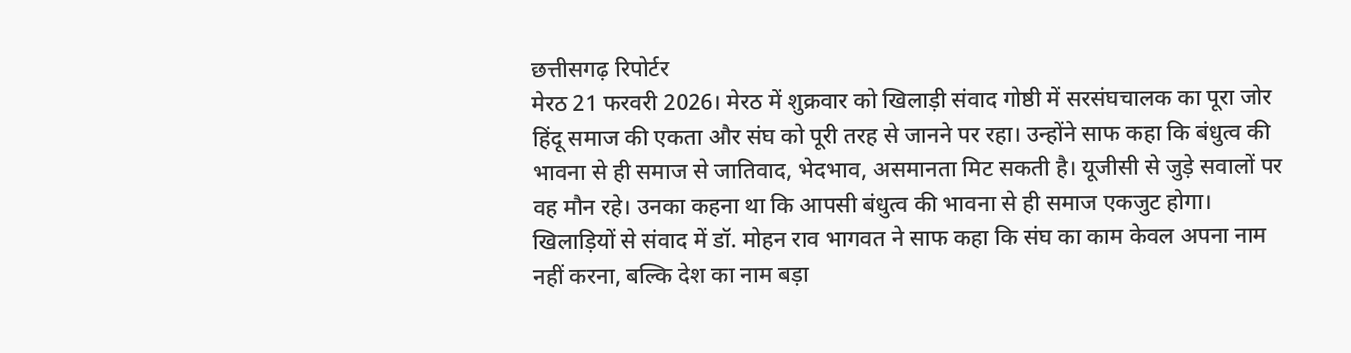छत्तीसगढ़ रिपोर्टर
मेरठ 21 फरवरी 2026। मेरठ में शुक्रवार को खिलाड़ी संवाद गोष्ठी में सरसंघचालक का पूरा जोर हिंदू समाज की एकता और संघ को पूरी तरह से जानने पर रहा। उन्होंने साफ कहा कि बंधुत्व की भावना से ही समाज से जातिवाद, भेदभाव, असमानता मिट सकती है। यूजीसी से जुड़े सवालों पर वह मौन रहे। उनका कहना था कि आपसी बंधुत्व की भावना से ही समाज एकजुट होगा। खिलाड़ियों से संवाद में डॉ. मोहन राव भागवत ने साफ कहा कि संघ का काम केवल अपना नाम नहीं करना, बल्कि देश का नाम बड़ा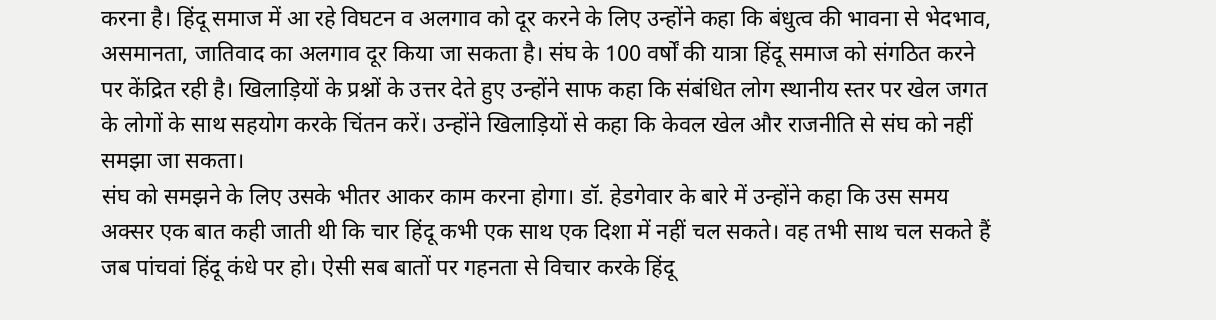करना है। हिंदू समाज में आ रहे विघटन व अलगाव को दूर करने के लिए उन्होंने कहा कि बंधुत्व की भावना से भेदभाव, असमानता, जातिवाद का अलगाव दूर किया जा सकता है। संघ के 100 वर्षों की यात्रा हिंदू समाज को संगठित करने पर केंद्रित रही है। खिलाड़ियों के प्रश्नों के उत्तर देते हुए उन्होंने साफ कहा कि संबंधित लोग स्थानीय स्तर पर खेल जगत के लोगों के साथ सहयोग करके चिंतन करें। उन्होंने खिलाड़ियों से कहा कि केवल खेल और राजनीति से संघ को नहीं समझा जा सकता।
संघ को समझने के लिए उसके भीतर आकर काम करना होगा। डॉ. हेडगेवार के बारे में उन्होंने कहा कि उस समय अक्सर एक बात कही जाती थी कि चार हिंदू कभी एक साथ एक दिशा में नहीं चल सकते। वह तभी साथ चल सकते हैं जब पांचवां हिंदू कंधे पर हो। ऐसी सब बातों पर गहनता से विचार करके हिंदू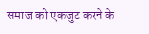समाज को एकजुट करने के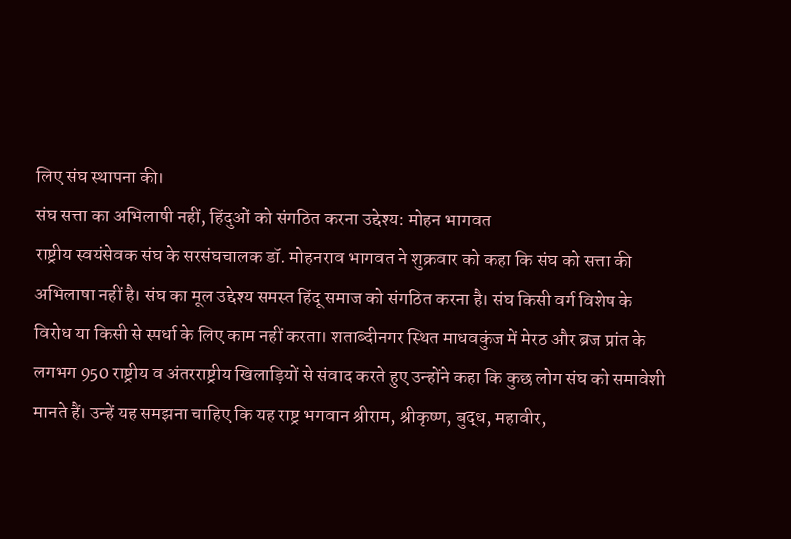लिए संघ स्थापना की।
संघ सत्ता का अभिलाषी नहीं, हिंदुओं को संगठित करना उद्देश्य: मोहन भागवत
राष्ट्रीय स्वयंसेवक संघ के सरसंघचालक डॉ. मोहनराव भागवत ने शुक्रवार को कहा कि संघ को सत्ता की अभिलाषा नहीं है। संघ का मूल उद्देश्य समस्त हिंदू समाज को संगठित करना है। संघ किसी वर्ग विशेष के विरोध या किसी से स्पर्धा के लिए काम नहीं करता। शताब्दीनगर स्थित माधवकुंज में मेरठ और ब्रज प्रांत के लगभग 950 राष्ट्रीय व अंतरराष्ट्रीय खिलाड़ियों से संवाद करते हुए उन्होंने कहा कि कुछ लोग संघ को समावेशी मानते हैं। उन्हें यह समझना चाहिए कि यह राष्ट्र भगवान श्रीराम, श्रीकृष्ण, बुद्ध, महावीर,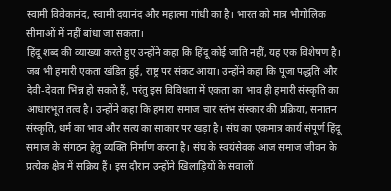स्वामी विवेकानंद, स्वामी दयानंद और महात्मा गांधी का है। भारत को मात्र भौगोलिक सीमाओं में नहीं बांधा जा सकता।
हिंदू शब्द की व्याख्या करते हुए उन्होंने कहा कि हिंदू कोई जाति नहीं, यह एक विशेषण है। जब भी हमारी एकता खंडित हुई, राष्ट्र पर संकट आया। उन्होंने कहा कि पूजा पद्धति और देवी-देवता भिन्न हो सकते हैं, परंतु इस विविधता में एकता का भाव ही हमारी संस्कृति का आधारभूत तत्व है। उन्होंने कहा कि हमारा समाज चार स्तंभ संस्कार की प्रक्रिया, सनातन संस्कृति, धर्म का भाव और सत्य का साकार पर खड़ा है। संघ का एकमात्र कार्य संपूर्ण हिंदू समाज के संगठन हेतु व्यक्ति निर्माण करना है। संघ के स्वयंसेवक आज समाज जीवन के प्रत्येक क्षेत्र में सक्रिय हैं। इस दौरान उन्होंने खिलाड़ियों के सवालों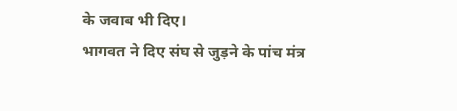के जवाब भी दिए।
भागवत ने दिए संघ से जुड़ने के पांच मंत्र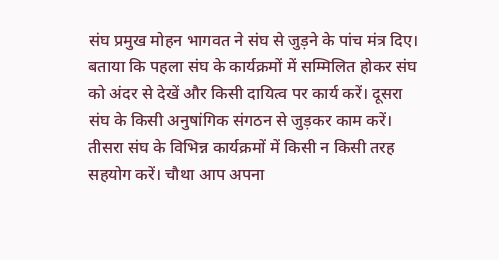संघ प्रमुख मोहन भागवत ने संघ से जुड़ने के पांच मंत्र दिए। बताया कि पहला संघ के कार्यक्रमों में सम्मिलित होकर संघ को अंदर से देखें और किसी दायित्व पर कार्य करें। दूसरा संघ के किसी अनुषांगिक संगठन से जुड़कर काम करें। तीसरा संघ के विभिन्न कार्यक्रमों में किसी न किसी तरह सहयोग करें। चौथा आप अपना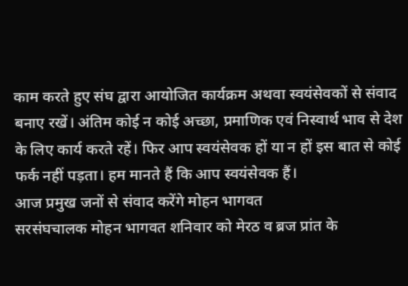काम करते हुए संघ द्वारा आयोजित कार्यक्रम अथवा स्वयंसेवकों से संवाद बनाए रखें। अंतिम कोई न कोई अच्छा, प्रमाणिक एवं निस्वार्थ भाव से देश के लिए कार्य करते रहें। फिर आप स्वयंसेवक हों या न हों इस बात से कोई फर्क नहीं पड़ता। हम मानते हैं कि आप स्वयंसेवक हैं।
आज प्रमुख जनों से संवाद करेंगे मोहन भागवत
सरसंघचालक मोहन भागवत शनिवार को मेरठ व ब्रज प्रांत के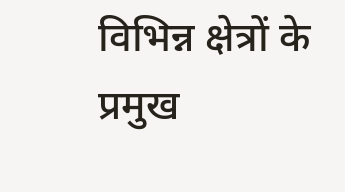विभिन्न क्षेत्रों के प्रमुख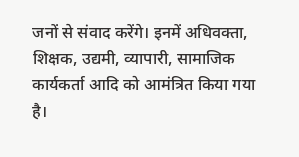जनों से संवाद करेंगे। इनमें अधिवक्ता, शिक्षक, उद्यमी, व्यापारी, सामाजिक कार्यकर्ता आदि को आमंत्रित किया गया है।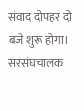संवाद दोपहर दो बजे शुरू होगा। सरसंघचालक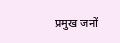प्रमुख जनों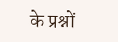के प्रश्नों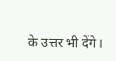के उत्तर भी देंगे।